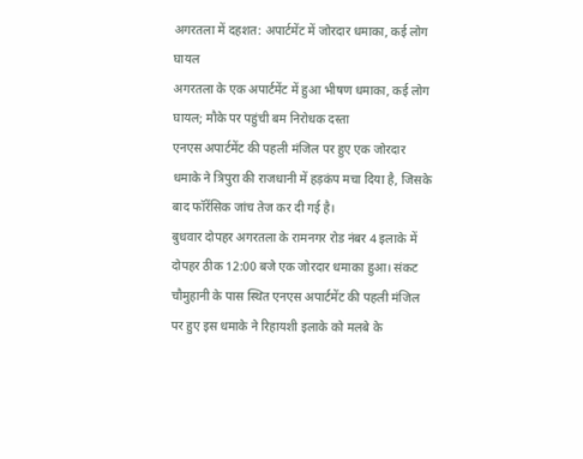अगरतला में दहशत: अपार्टमेंट में जोरदार धमाका, कई लोग घायल
अगरतला के एक अपार्टमेंट में हुआ भीषण धमाका, कई लोग घायल; मौके पर पहुंची बम निरोधक दस्ता
एनएस अपार्टमेंट की पहली मंजिल पर हुए एक जोरदार धमाके ने त्रिपुरा की राजधानी में हड़कंप मचा दिया है, जिसके बाद फॉरेंसिक जांच तेज कर दी गई है।
बुधवार दोपहर अगरतला के रामनगर रोड नंबर 4 इलाके में दोपहर ठीक 12:00 बजे एक जोरदार धमाका हुआ। संकट चौमुहानी के पास स्थित एनएस अपार्टमेंट की पहली मंजिल पर हुए इस धमाके ने रिहायशी इलाके को मलबे के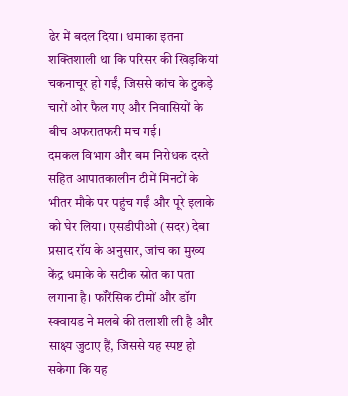ढेर में बदल दिया। धमाका इतना शक्तिशाली था कि परिसर की खिड़कियां चकनाचूर हो गईं, जिससे कांच के टुकड़े चारों ओर फैल गए और निवासियों के बीच अफरातफरी मच गई।
दमकल विभाग और बम निरोधक दस्ते सहित आपातकालीन टीमें मिनटों के भीतर मौके पर पहुंच गईं और पूरे इलाके को घेर लिया। एसडीपीओ (सदर) देबा प्रसाद रॉय के अनुसार, जांच का मुख्य केंद्र धमाके के सटीक स्रोत का पता लगाना है। फॉरेंसिक टीमों और डॉग स्क्वायड ने मलबे की तलाशी ली है और साक्ष्य जुटाए हैं, जिससे यह स्पष्ट हो सकेगा कि यह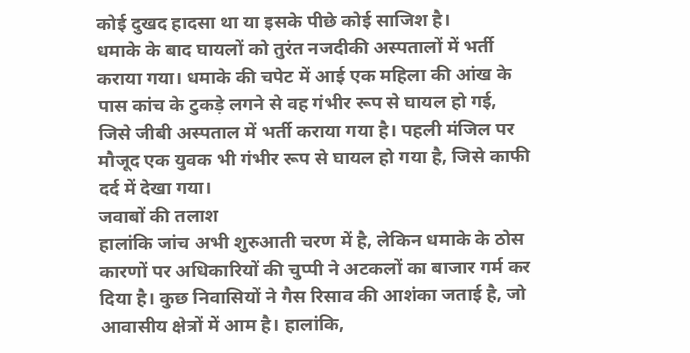कोई दुखद हादसा था या इसके पीछे कोई साजिश है।
धमाके के बाद घायलों को तुरंत नजदीकी अस्पतालों में भर्ती कराया गया। धमाके की चपेट में आई एक महिला की आंख के पास कांच के टुकड़े लगने से वह गंभीर रूप से घायल हो गई, जिसे जीबी अस्पताल में भर्ती कराया गया है। पहली मंजिल पर मौजूद एक युवक भी गंभीर रूप से घायल हो गया है, जिसे काफी दर्द में देखा गया।
जवाबों की तलाश
हालांकि जांच अभी शुरुआती चरण में है, लेकिन धमाके के ठोस कारणों पर अधिकारियों की चुप्पी ने अटकलों का बाजार गर्म कर दिया है। कुछ निवासियों ने गैस रिसाव की आशंका जताई है, जो आवासीय क्षेत्रों में आम है। हालांकि,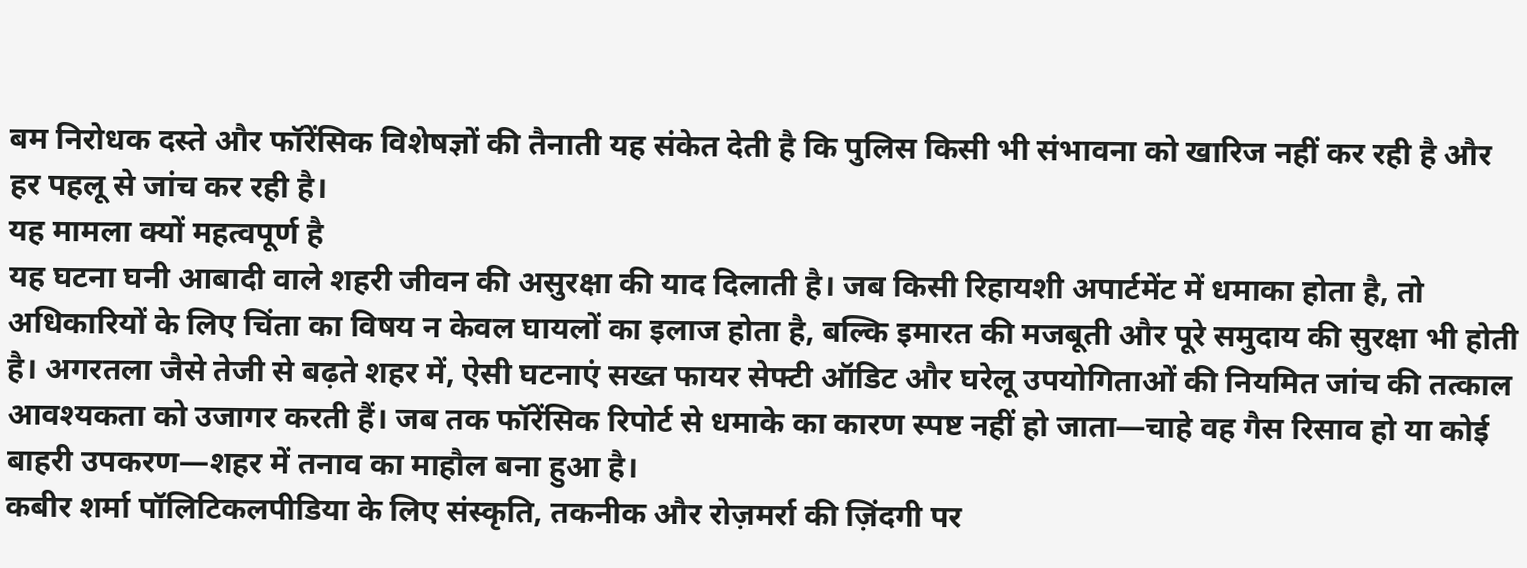बम निरोधक दस्ते और फॉरेंसिक विशेषज्ञों की तैनाती यह संकेत देती है कि पुलिस किसी भी संभावना को खारिज नहीं कर रही है और हर पहलू से जांच कर रही है।
यह मामला क्यों महत्वपूर्ण है
यह घटना घनी आबादी वाले शहरी जीवन की असुरक्षा की याद दिलाती है। जब किसी रिहायशी अपार्टमेंट में धमाका होता है, तो अधिकारियों के लिए चिंता का विषय न केवल घायलों का इलाज होता है, बल्कि इमारत की मजबूती और पूरे समुदाय की सुरक्षा भी होती है। अगरतला जैसे तेजी से बढ़ते शहर में, ऐसी घटनाएं सख्त फायर सेफ्टी ऑडिट और घरेलू उपयोगिताओं की नियमित जांच की तत्काल आवश्यकता को उजागर करती हैं। जब तक फॉरेंसिक रिपोर्ट से धमाके का कारण स्पष्ट नहीं हो जाता—चाहे वह गैस रिसाव हो या कोई बाहरी उपकरण—शहर में तनाव का माहौल बना हुआ है।
कबीर शर्मा पॉलिटिकलपीडिया के लिए संस्कृति, तकनीक और रोज़मर्रा की ज़िंदगी पर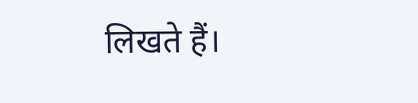लिखते हैं।